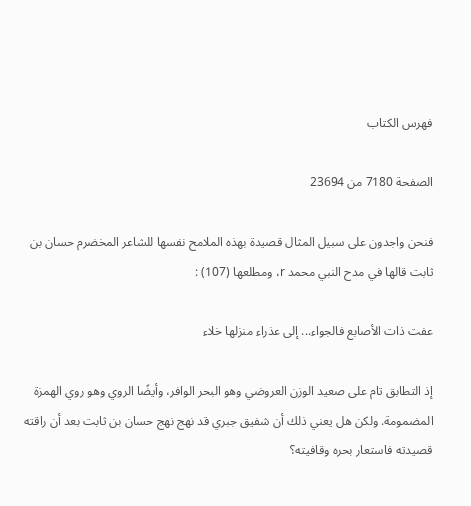فهرس الكتاب

الصفحة 7180 من 23694

فنحن واجدون على سبيل المثال قصيدة بهذه الملامح نفسها للشاعر المخضرم حسان بن ثابت قالها في مدح النبي محمد r، ومطلعها (107) :

عفت ذات الأصابع فالجواء... إلى عذراء منزلها خلاء

إذ التطابق تام على صعيد الوزن العروضي وهو البحر الوافر، وأيضًا الروي وهو روي الهمزة المضمومة. ولكن هل يعني ذلك أن شفيق جبري قد نهج نهج حسان بن ثابت بعد أن راقته قصيدته فاستعار بحره وقافيته؟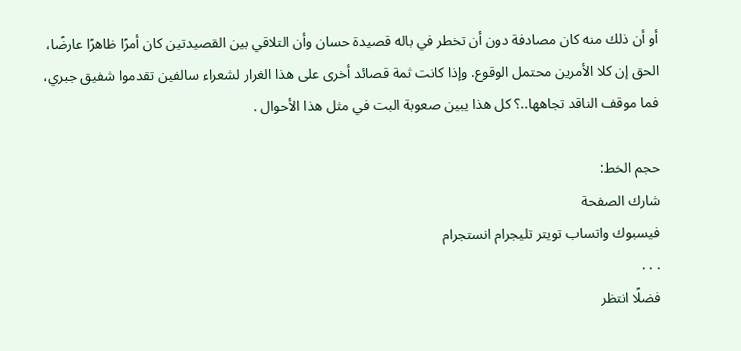أو أن ذلك منه كان مصادفة دون أن تخطر في باله قصيدة حسان وأن التلاقي بين القصيدتين كان أمرًا ظاهرًا عارضًا، الحق إن كلا الأمرين محتمل الوقوع. وإذا كانت ثمة قصائد أخرى على هذا الغرار لشعراء سالفين تقدموا شفيق جبري، فما موقف الناقد تجاهها..؟ كل هذا يبين صعوبة البت في مثل هذا الأحوال .

حجم الخط:
شارك الصفحة
فيسبوك واتساب تويتر تليجرام انستجرام
. . .
فضلًا انتظر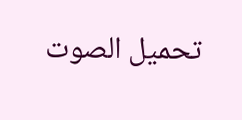تحميل الصوت